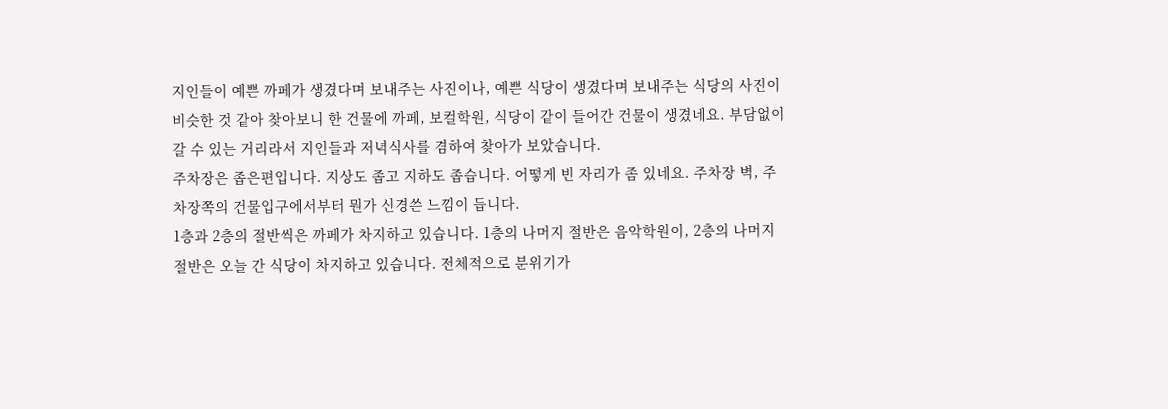지인들이 예쁜 까페가 생겼다며 보내주는 사진이나, 예쁜 식당이 생겼다며 보내주는 식당의 사진이 비슷한 것 같아 찾아보니 한 건물에 까페, 보컬학원, 식당이 같이 들어간 건물이 생겼네요. 부담없이 갈 수 있는 거리라서 지인들과 저녁식사를 겸하여 찾아가 보았습니다.
주차장은 좁은편입니다. 지상도 좁고 지하도 좁습니다. 어떻게 빈 자리가 좀 있네요. 주차장 벽, 주차장쪽의 건물입구에서부터 뭔가 신경쓴 느낌이 듭니다.
1층과 2층의 절반씩은 까페가 차지하고 있습니다. 1층의 나머지 절반은 음악학원이, 2층의 나머지 절반은 오늘 간 식당이 차지하고 있습니다. 전체적으로 분위기가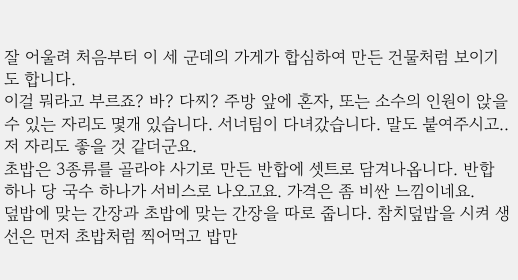잘 어울려 처음부터 이 세 군데의 가게가 합심하여 만든 건물처럼 보이기도 합니다.
이걸 뭐라고 부르죠? 바? 다찌? 주방 앞에 혼자, 또는 소수의 인원이 앉을 수 있는 자리도 몇개 있습니다. 서너팀이 다녀갔습니다. 말도 붙여주시고.. 저 자리도 좋을 것 같더군요.
초밥은 3종류를 골라야 사기로 만든 반합에 셋트로 담겨나옵니다. 반합 하나 당 국수 하나가 서비스로 나오고요. 가격은 좀 비싼 느낌이네요.
덮밥에 맞는 간장과 초밥에 맞는 간장을 따로 줍니다. 참치덮밥을 시켜 생선은 먼저 초밥처럼 찍어먹고 밥만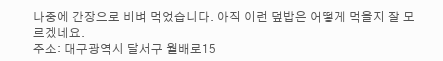나중에 간장으로 비벼 먹었습니다. 아직 이런 덮밥은 어떻게 먹을지 잘 모르겠네요.
주소: 대구광역시 달서구 월배로15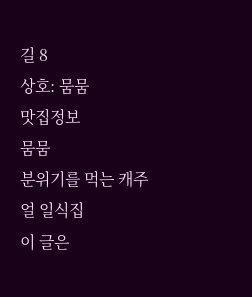길 8
상호: 뭄뭄
맛집정보
뭄뭄
분위기를 먹는 캐주얼 일식집
이 글은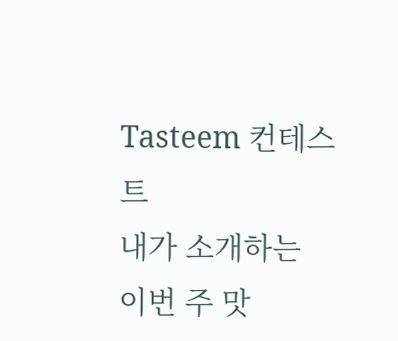Tasteem 컨테스트
내가 소개하는 이번 주 맛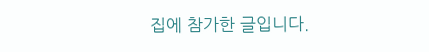집에 참가한 글입니다.